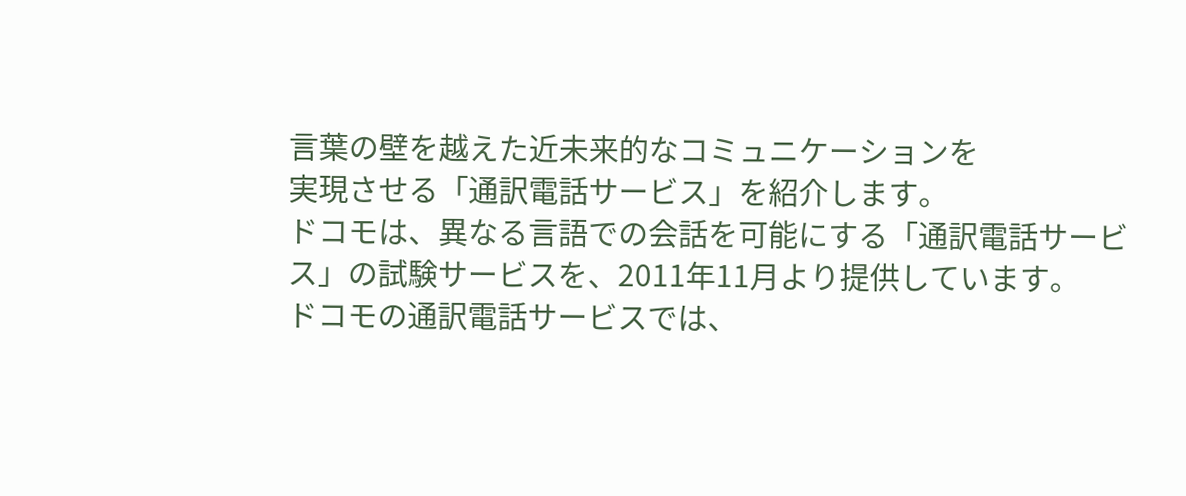言葉の壁を越えた近未来的なコミュニケーションを
実現させる「通訳電話サービス」を紹介します。
ドコモは、異なる言語での会話を可能にする「通訳電話サービス」の試験サービスを、2011年11月より提供しています。
ドコモの通訳電話サービスでは、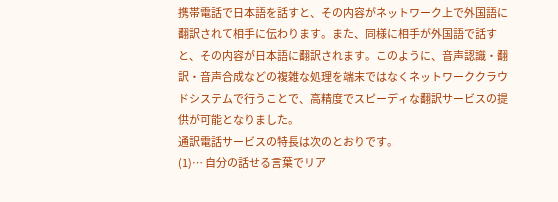携帯電話で日本語を話すと、その内容がネットワーク上で外国語に翻訳されて相手に伝わります。また、同様に相手が外国語で話すと、その内容が日本語に翻訳されます。このように、音声認識・翻訳・音声合成などの複雑な処理を端末ではなくネットワーククラウドシステムで行うことで、高精度でスピーディな翻訳サービスの提供が可能となりました。
通訳電話サービスの特長は次のとおりです。
(1)… 自分の話せる言葉でリア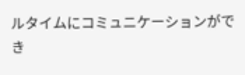ルタイムにコミュニケーションができ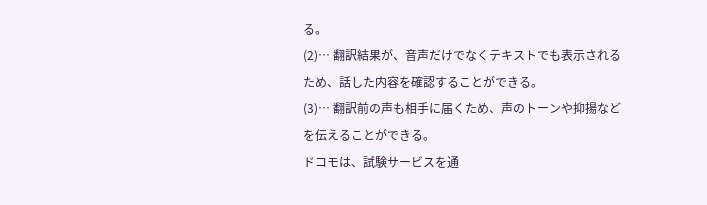る。
(2)… 翻訳結果が、音声だけでなくテキストでも表示されるため、話した内容を確認することができる。
(3)… 翻訳前の声も相手に届くため、声のトーンや抑揚などを伝えることができる。
ドコモは、試験サービスを通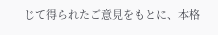じて得られたご意見をもとに、本格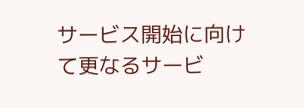サービス開始に向けて更なるサービ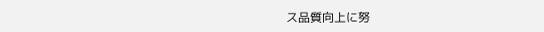ス品質向上に努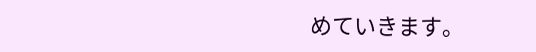めていきます。